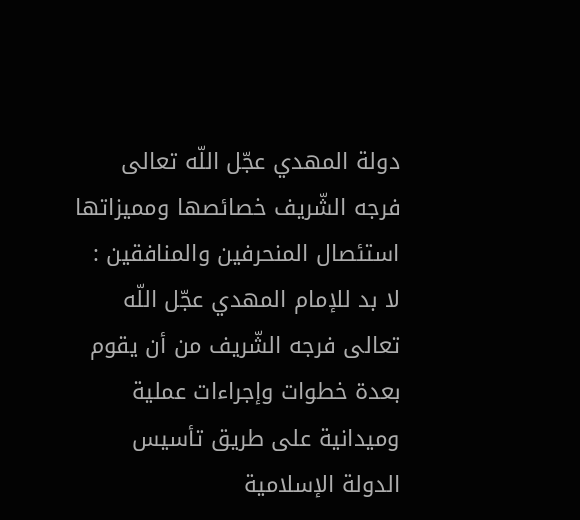دولة المهدي عجّل اللّه تعالى فرجه الشّريف خصائصها ومميزاتها استئصال المنحرفين والمنافقين :
لا بد للإمام المهدي عجّل اللّه تعالى فرجه الشّريف من أن يقوم بعدة خطوات وإجراءات عملية وميدانية على طريق تأسيس الدولة الإسلامية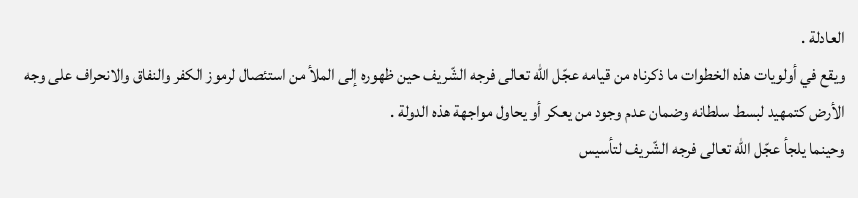العادلة .
ويقع في أولويات هذه الخطوات ما ذكرناه من قيامه عجّل اللّه تعالى فرجه الشّريف حين ظهوره إلى الملأ من استئصال لرموز الكفر والنفاق والانحراف على وجه الأرض كتمهيد لبسط سلطانه وضمان عدم وجود من يعكر أو يحاول مواجهة هذه الدولة .
وحينما يلجأ عجّل اللّه تعالى فرجه الشّريف لتأسيس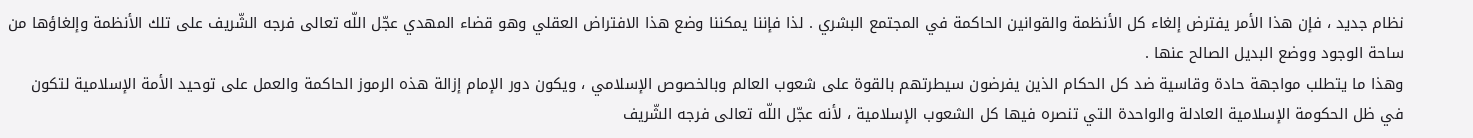نظام جديد ، فإن هذا الأمر يفترض إلغاء كل الأنظمة والقوانين الحاكمة في المجتمع البشري . لذا فإننا يمكننا وضع هذا الافتراض العقلي وهو قضاء المهدي عجّل اللّه تعالى فرجه الشّريف على تلك الأنظمة وإلغاؤها من ساحة الوجود ووضع البديل الصالح عنها .
وهذا ما يتطلب مواجهة حادة وقاسية ضد كل الحكام الذين يفرضون سيطرتهم بالقوة على شعوب العالم وبالخصوص الإسلامي ، ويكون دور الإمام إزالة هذه الرموز الحاكمة والعمل على توحيد الأمة الإسلامية لتكون في ظل الحكومة الإسلامية العادلة والواحدة التي تنصره فيها كل الشعوب الإسلامية ، لأنه عجّل اللّه تعالى فرجه الشّريف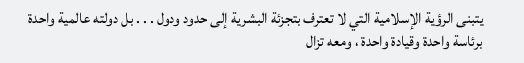يتبنى الرؤية الإسلامية التي لا تعترف بتجزئة البشرية إلى حدود ودول . . . بل دولته عالمية واحدة برئاسة واحدة وقيادة واحدة ، ومعه تزال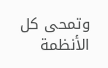وتمحى كل الأنظمة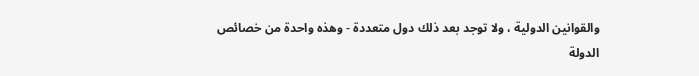والقوانين الدولية ، ولا توجد بعد ذلك دول متعددة - وهذه واحدة من خصائص الدولة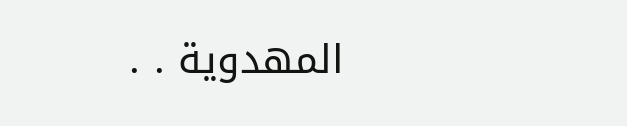المهدوية . .